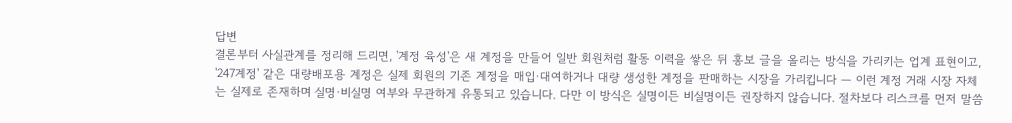답변
결론부터 사실관계를 정리해 드리면, '계정 육성'은 새 계정을 만들어 일반 회원처럼 활동 이력을 쌓은 뒤 홍보 글을 올리는 방식을 가리키는 업계 표현이고, '247계정' 같은 대량배포용 계정은 실제 회원의 기존 계정을 매입·대여하거나 대량 생성한 계정을 판매하는 시장을 가리킵니다 — 이런 계정 거래 시장 자체는 실제로 존재하며 실명·비실명 여부와 무관하게 유통되고 있습니다. 다만 이 방식은 실명이든 비실명이든 권장하지 않습니다. 절차보다 리스크를 먼저 말씀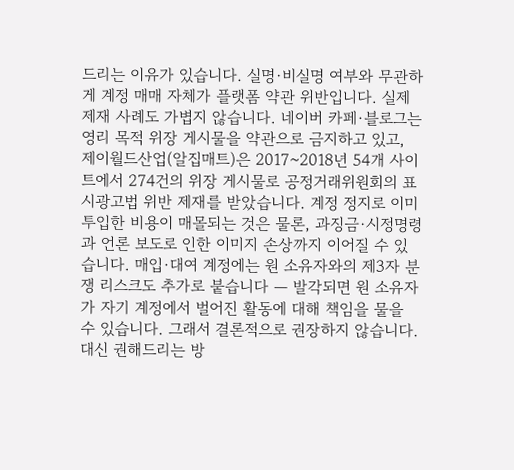드리는 이유가 있습니다. 실명·비실명 여부와 무관하게 계정 매매 자체가 플랫폼 약관 위반입니다. 실제 제재 사례도 가볍지 않습니다. 네이버 카페·블로그는 영리 목적 위장 게시물을 약관으로 금지하고 있고, 제이월드산업(알집매트)은 2017~2018년 54개 사이트에서 274건의 위장 게시물로 공정거래위원회의 표시광고법 위반 제재를 받았습니다. 계정 정지로 이미 투입한 비용이 매몰되는 것은 물론, 과징금·시정명령과 언론 보도로 인한 이미지 손상까지 이어질 수 있습니다. 매입·대여 계정에는 원 소유자와의 제3자 분쟁 리스크도 추가로 붙습니다 — 발각되면 원 소유자가 자기 계정에서 벌어진 활동에 대해 책임을 물을 수 있습니다. 그래서 결론적으로 권장하지 않습니다. 대신 권해드리는 방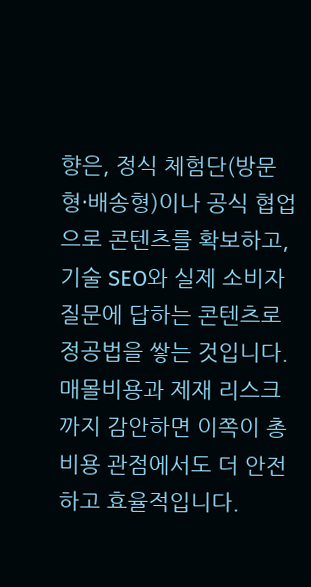향은, 정식 체험단(방문형·배송형)이나 공식 협업으로 콘텐츠를 확보하고, 기술 SEO와 실제 소비자 질문에 답하는 콘텐츠로 정공법을 쌓는 것입니다. 매몰비용과 제재 리스크까지 감안하면 이쪽이 총비용 관점에서도 더 안전하고 효율적입니다.